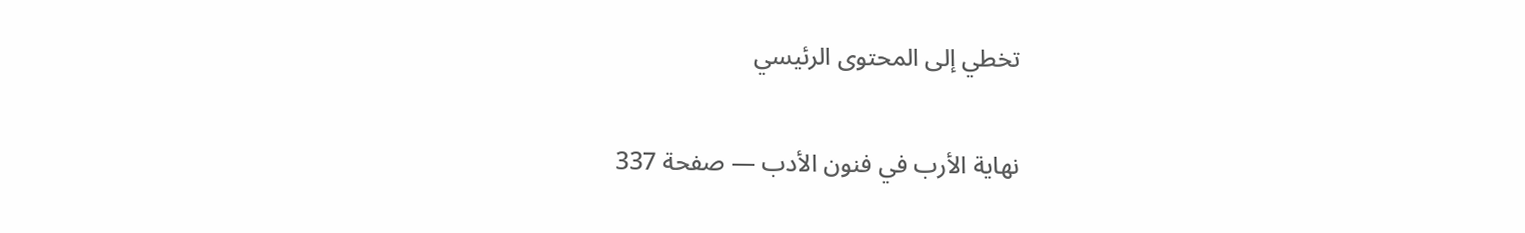تخطي إلى المحتوى الرئيسي

نهاية الأرب في فنون الأدب — صفحة 337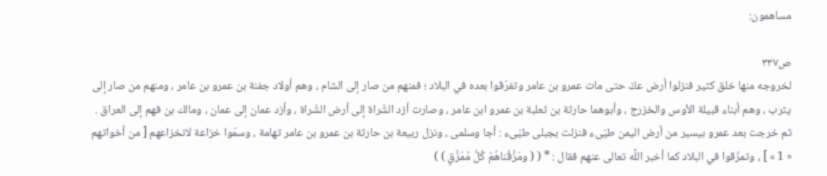مساهمون:

ص٣٣٧
لخروجه منها خلق كثير فنزلوا أرض عكّ حتى مات عمرو بن عامر وتفرّقوا بعده في البلاد ؛ فمنهم من صار إلى الشام ، وهم أولاد جفنة بن عمرو بن عامر ، ومنهم من صار إلى يثرب ، وهم أبناء قبيلة الأوس والخزرج ، وأبوهما حارثة بن ثعلبة بن عمرو ابن عامر ، وصارت أزد الشّراة إلى أرض الشّراة ، وأزد عمان إلى عمان ، ومالك بن فهم إلى العراق . ثم خرجت بعد عمرو بيسير من أرض اليمن طيّىء فنزلت بجبلى طيّىء : أجا وسلمى ، ونزل ربيعة بن حارثة بن عمرو بن عامر تهامة ، وسمّوا خزاعة لانخزاعهم [ من أخواتهم « 1 » ] ، وتمزّقوا في البلاد كما أخبر اللَّه تعالى عنهم فقال : * ( ( ومَزَّقْناهُمْ كُلَّ مُمَزَّقٍ ) )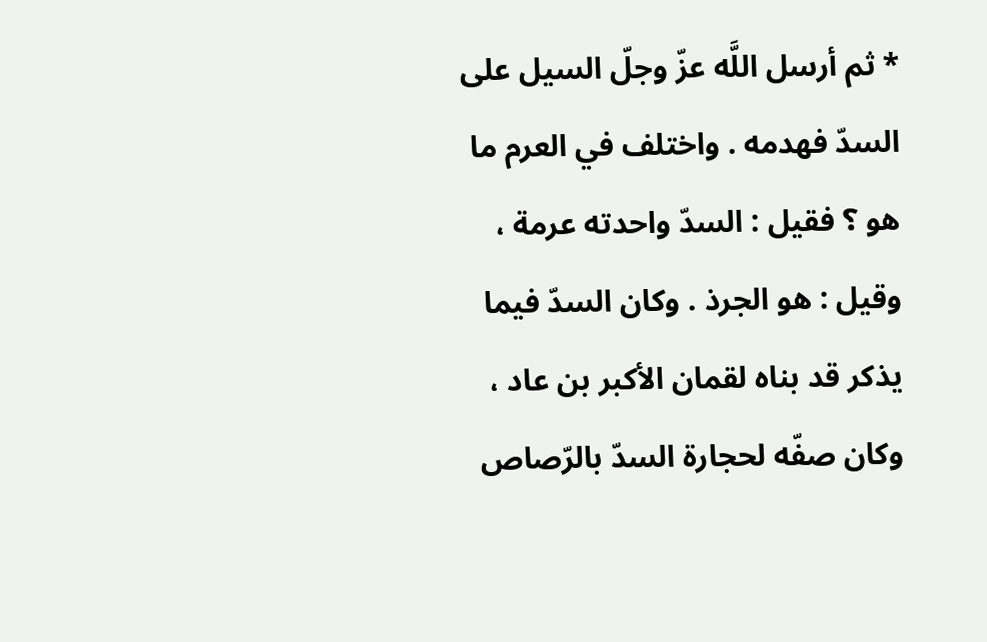* ثم أرسل اللَّه عزّ وجلّ السيل على السدّ فهدمه . واختلف في العرم ما هو ؟ فقيل : السدّ واحدته عرمة ، وقيل : هو الجرذ . وكان السدّ فيما يذكر قد بناه لقمان الأكبر بن عاد ، وكان صفّه لحجارة السدّ بالرّصاص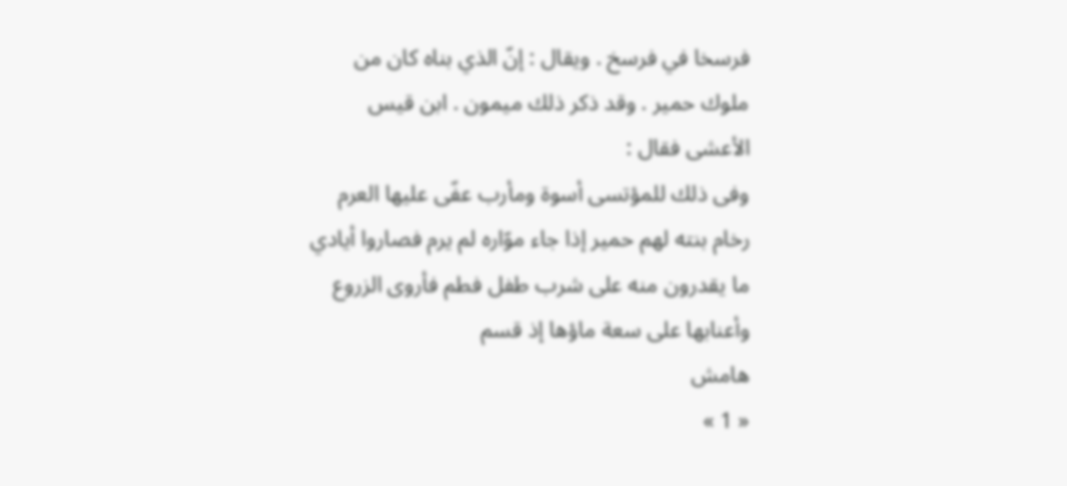فرسخا في فرسخ . ويقال : إنّ الذي بناه كان من ملوك حمير . وقد ذكر ذلك ميمون . ابن قيس الأعشى فقال :
وفى ذلك للمؤتسى أسوة ومأرب عفّى عليها العرم رخام بنته لهم حمير إذا جاء موّاره لم يرم فصاروا أيادي ما يقدرون منه على شرب طفل فطم فأروى الزروع وأعنابها على سعة ماؤها إذ قسم
هامش
« 1 »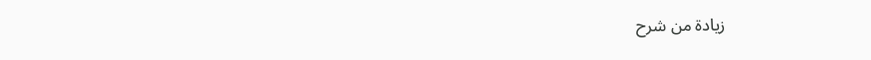زيادة من شرح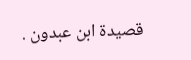قصيدة ابن عبدون .